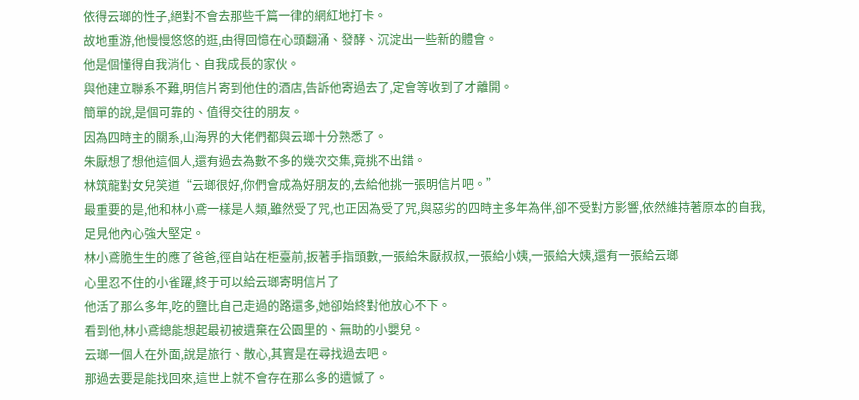依得云瑯的性子,絕對不會去那些千篇一律的網紅地打卡。
故地重游,他慢慢悠悠的逛,由得回憶在心頭翻涌、發酵、沉淀出一些新的體會。
他是個懂得自我消化、自我成長的家伙。
與他建立聯系不難,明信片寄到他住的酒店,告訴他寄過去了,定會等收到了才離開。
簡單的說,是個可靠的、值得交往的朋友。
因為四時主的關系,山海界的大佬們都與云瑯十分熟悉了。
朱厭想了想他這個人,還有過去為數不多的幾次交集,竟挑不出錯。
林筑龍對女兒笑道“云瑯很好,你們會成為好朋友的,去給他挑一張明信片吧。”
最重要的是,他和林小鳶一樣是人類,雖然受了咒,也正因為受了咒,與惡劣的四時主多年為伴,卻不受對方影響,依然維持著原本的自我,足見他內心強大堅定。
林小鳶脆生生的應了爸爸,徑自站在柜臺前,扳著手指頭數,一張給朱厭叔叔,一張給小姨,一張給大姨,還有一張給云瑯
心里忍不住的小雀躍,終于可以給云瑯寄明信片了
他活了那么多年,吃的鹽比自己走過的路還多,她卻始終對他放心不下。
看到他,林小鳶總能想起最初被遺棄在公園里的、無助的小嬰兒。
云瑯一個人在外面,說是旅行、散心,其實是在尋找過去吧。
那過去要是能找回來,這世上就不會存在那么多的遺憾了。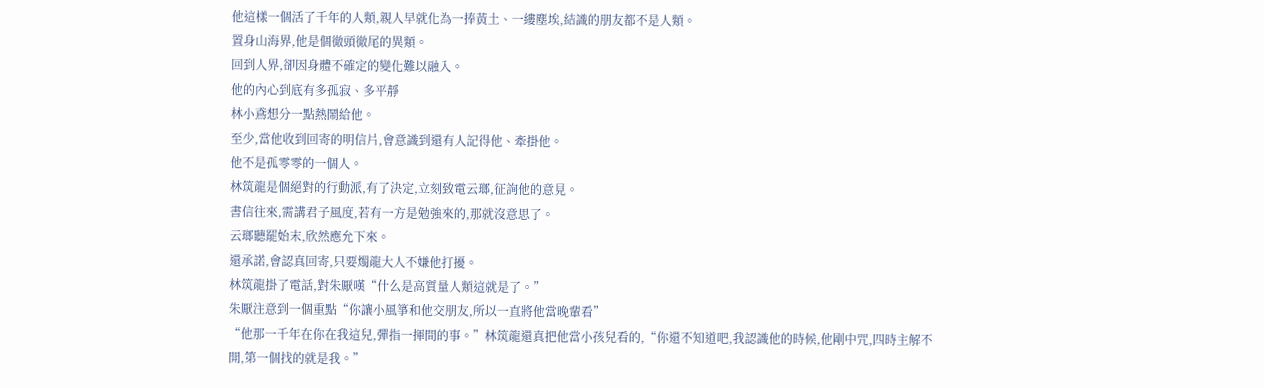他這樣一個活了千年的人類,親人早就化為一捧黃土、一縷塵埃,結識的朋友都不是人類。
置身山海界,他是個徹頭徹尾的異類。
回到人界,卻因身體不確定的變化難以融入。
他的內心到底有多孤寂、多平靜
林小鳶想分一點熱鬧給他。
至少,當他收到回寄的明信片,會意識到還有人記得他、牽掛他。
他不是孤零零的一個人。
林筑龍是個絕對的行動派,有了決定,立刻致電云瑯,征詢他的意見。
書信往來,需講君子風度,若有一方是勉強來的,那就沒意思了。
云瑯聽罷始末,欣然應允下來。
還承諾,會認真回寄,只要燭龍大人不嫌他打擾。
林筑龍掛了電話,對朱厭嘆“什么是高質量人類這就是了。”
朱厭注意到一個重點“你讓小風箏和他交朋友,所以一直將他當晚輩看”
“他那一千年在你在我這兒,彈指一揮間的事。”林筑龍還真把他當小孩兒看的,“你還不知道吧,我認識他的時候,他剛中咒,四時主解不開,第一個找的就是我。”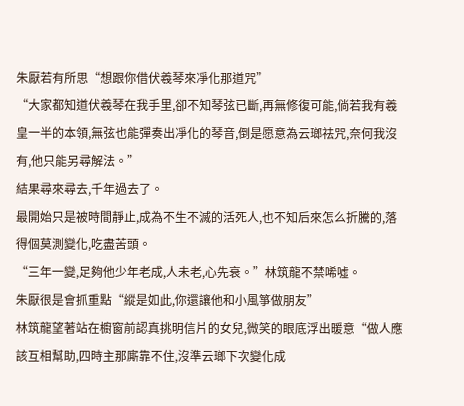朱厭若有所思“想跟你借伏羲琴來凈化那道咒”
“大家都知道伏羲琴在我手里,卻不知琴弦已斷,再無修復可能,倘若我有羲皇一半的本領,無弦也能彈奏出凈化的琴音,倒是愿意為云瑯祛咒,奈何我沒有,他只能另尋解法。”
結果尋來尋去,千年過去了。
最開始只是被時間靜止,成為不生不滅的活死人,也不知后來怎么折騰的,落得個莫測變化,吃盡苦頭。
“三年一變,足夠他少年老成,人未老,心先衰。”林筑龍不禁唏噓。
朱厭很是會抓重點“縱是如此,你還讓他和小風箏做朋友”
林筑龍望著站在櫥窗前認真挑明信片的女兒,微笑的眼底浮出暖意“做人應該互相幫助,四時主那廝靠不住,沒準云瑯下次變化成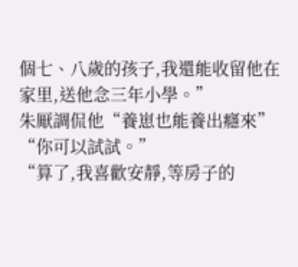個七、八歲的孩子,我還能收留他在家里,送他念三年小學。”
朱厭調侃他“養崽也能養出癮來”
“你可以試試。”
“算了,我喜歡安靜,等房子的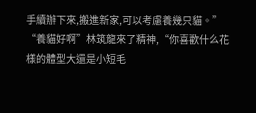手續辦下來,搬進新家,可以考慮養幾只貓。”
“養貓好啊”林筑龍來了精神,“你喜歡什么花樣的體型大還是小短毛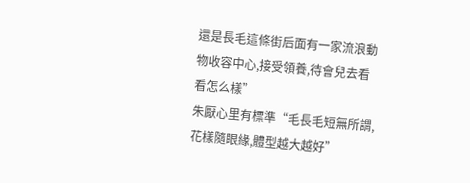還是長毛這條街后面有一家流浪動物收容中心,接受領養,待會兒去看看怎么樣”
朱厭心里有標準“毛長毛短無所謂,花樣隨眼緣,體型越大越好”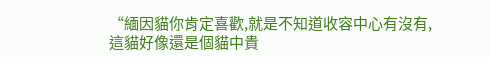“緬因貓你肯定喜歡,就是不知道收容中心有沒有,這貓好像還是個貓中貴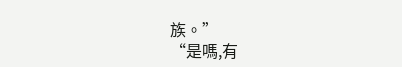族。”
“是嗎,有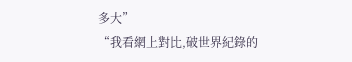多大”
“我看網上對比,破世界紀錄的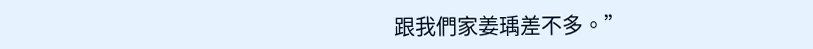跟我們家姜瑀差不多。”